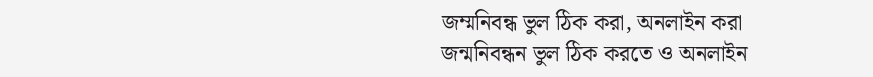জম্মনিবন্ধ ভুল ঠিক করা, অনলাইন করা
জন্মনিবন্ধন ভুল ঠিক করতে ও অনলাইন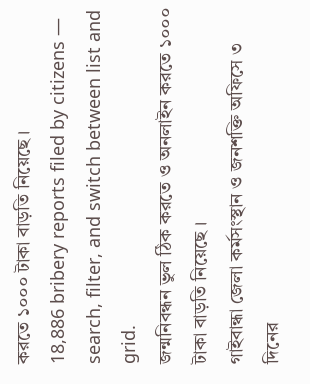করতে ১০০০ টাকা বাড়তি নিয়েছে ।
18,886 bribery reports filed by citizens — search, filter, and switch between list and grid.
জন্মনিবন্ধন ভুল ঠিক করতে ও অনলাইন করতে ১০০০ টাকা বাড়তি নিয়েছে ।
গাইবান্ধা জেলা কর্মসংস্থান ও জনশক্তি অফিসে ৩ দিনের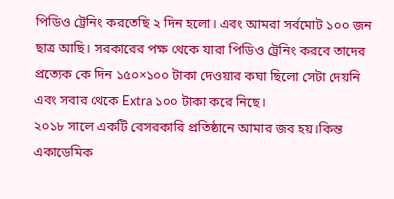পিডিও ট্রেনিং করতেছি ২ দিন হলো। এবং আমরা সর্বমোট ১০০ জন ছাত্র আছি। সরকারের পক্ষ থেকে যারা পিডিও ট্রেনিং করবে তাদের প্রত্যেক কে দিন ১৫০×১০০ টাকা দেওয়ার কঘা ছিলো সেটা দেয়নি এবং সবার থেকে Extra ১০০ টাকা করে নিছে।
২০১৮ সালে একটি বেসরকারি প্রতিষ্ঠানে আমার জব হয়।কিন্ত একাডেমিক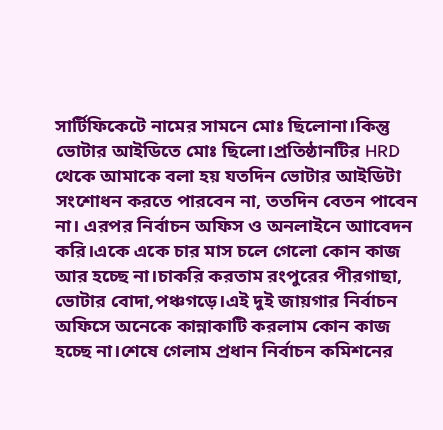সার্টিফিকেটে নামের সামনে মোঃ ছিলোনা।কিন্তু ভোটার আইডিতে মোঃ ছিলো।প্রতিষ্ঠানটির HRD থেকে আমাকে বলা হয় যতদিন ভোটার আইডিটা সংশোধন করতে পারবেন না, ততদিন বেতন পাবেন না। এরপর নির্বাচন অফিস ও অনলাইনে আাবেদন করি।একে একে চার মাস চলে গেলো কোন কাজ আর হচ্ছে না।চাকরি করতাম রংপুরের পীরগাছা, ভোটার বোদা,পঞ্চগড়ে।এই দুই জায়গার নির্বাচন অফিসে অনেকে কান্নাকাটি করলাম কোন কাজ হচ্ছে না।শেষে গেলাম প্রধান নির্বাচন কমিশনের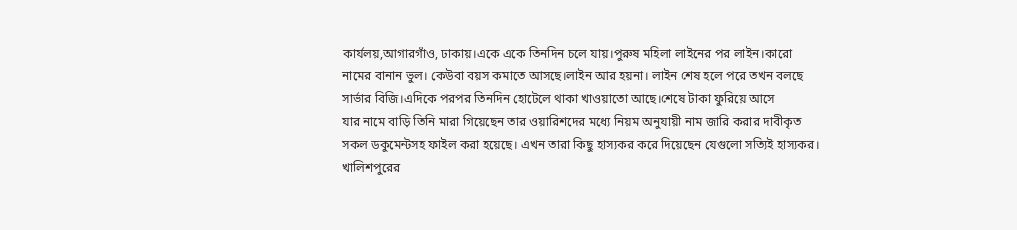কার্যলয়,আগারগাঁও, ঢাকায়।একে একে তিনদিন চলে যায়।পুরুষ মহিলা লাইনের পর লাইন।কারো নামের বানান ভুল। কেউবা বয়স কমাতে আসছে।লাইন আর হয়না। লাইন শেষ হলে পরে তখন বলছে সার্ভার বিজি।এদিকে পরপর তিনদিন হোটেলে থাকা খাওয়াতো আছে।শেষে টাকা ফুরিয়ে আসে
যার নামে বাড়ি তিনি মারা গিয়েছেন তার ওয়ারিশদের মধ্যে নিয়ম অনুযায়ী নাম জারি করার দাবীকৃত সকল ডকুমেন্টসহ ফাইল করা হয়েছে। এখন তারা কিছু হাস্যকর করে দিয়েছেন যেগুলো সত্যিই হাস্যকর। খালিশপুরের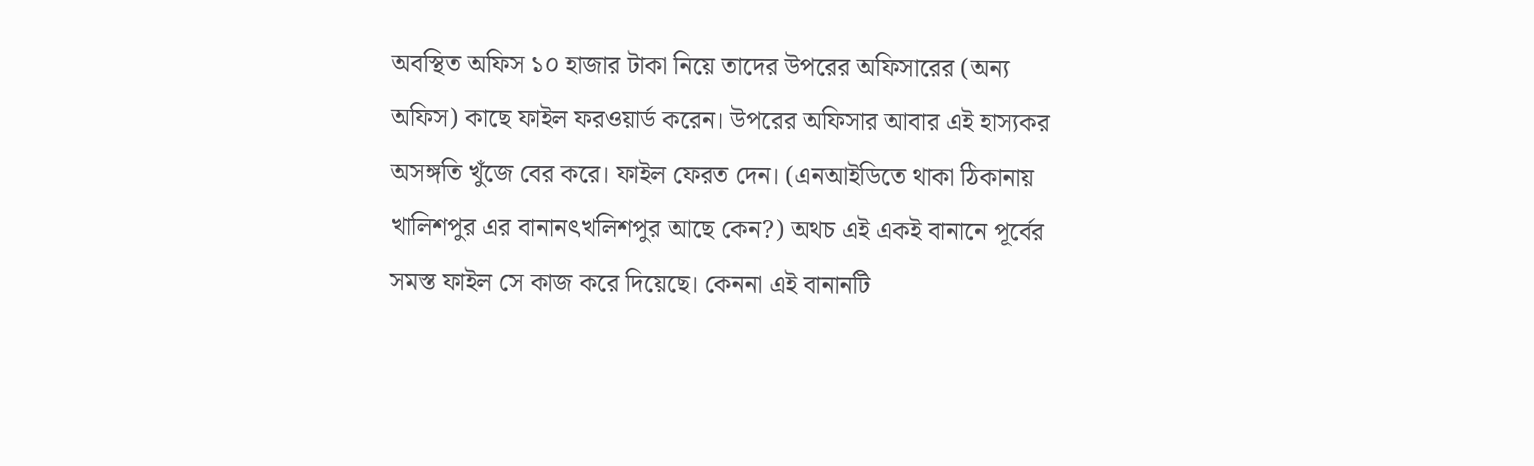অবস্থিত অফিস ১০ হাজার টাকা নিয়ে তাদের উপরের অফিসারের (অন্য অফিস) কাছে ফাইল ফরওয়ার্ড করেন। উপরের অফিসার আবার এই হাস্যকর অসঙ্গতি খুঁজে বের করে। ফাইল ফেরত দেন। (এনআইডিতে থাকা ঠিকানায় খালিশপুর এর বানানৎখলিশপুর আছে কেন?) অথচ এই একই বানানে পূর্বের সমস্ত ফাইল সে কাজ করে দিয়েছে। কেননা এই বানানটি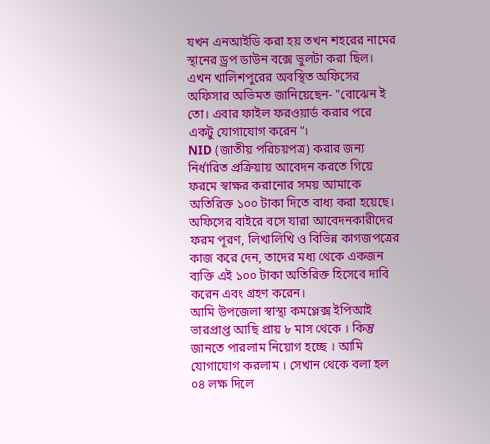যখন এনআইডি করা হয় তখন শহরের নামের স্থানের ড্রপ ডাউন বক্সে ভুলটা করা ছিল। এখন খালিশপুরের অবস্থিত অফিসের অফিসার অভিমত জানিয়েছেন- "বোঝেন ই তো। এবার ফাইল ফরওয়ার্ড করার পরে একটু যোগাযোগ করেন"।
NID (জাতীয় পরিচয়পত্র) করার জন্য নির্ধারিত প্রক্রিয়ায় আবেদন করতে গিয়ে ফরমে স্বাক্ষর করানোর সময় আমাকে অতিরিক্ত ১০০ টাকা দিতে বাধ্য করা হয়েছে। অফিসের বাইরে বসে যারা আবেদনকারীদের ফরম পূরণ, লিখালিখি ও বিভিন্ন কাগজপত্রের কাজ করে দেন, তাদের মধ্য থেকে একজন ব্যক্তি এই ১০০ টাকা অতিরিক্ত হিসেবে দাবি করেন এবং গ্রহণ করেন।
আমি উপজেলা স্বাস্থ্য কমপ্লেক্স ইপিআই ভারপ্রাপ্ত আছি প্রায় ৮ মাস থেকে । কিন্তু জানতে পারলাম নিয়োগ হচ্ছে । আমি যোগাযোগ করলাম । সেখান থেকে বলা হল ০৪ লক্ষ দিলে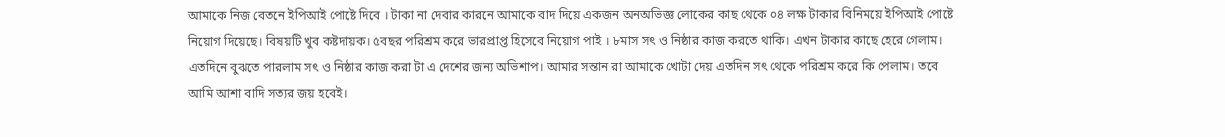আমাকে নিজ বেতনে ইপিআই পোষ্টে দিবে । টাকা না দেবার কারনে আমাকে বাদ দিয়ে একজন অনঅভিজ্ঞ লোকের কাছ থেকে ০৪ লক্ষ টাকার বিনিময়ে ইপিআই পোষ্টে নিয়োগ দিয়েছে। বিষয়টি খুব কষ্টদায়ক। ৫বছর পরিশ্রম করে ভারপ্রাপ্ত হিসেবে নিয়োগ পাই । ৮মাস সৎ ও নিষ্ঠার কাজ করতে থাকি। এখন টাকার কাছে হেরে গেলাম। এতদিনে বুঝতে পারলাম সৎ ও নিষ্ঠার কাজ করা টা এ দেশের জন্য অভিশাপ। আমার সন্তান রা আমাকে খোটা দেয় এতদিন সৎ থেকে পরিশ্রম করে কি পেলাম। তবে আমি আশা বাদি সত্যর জয় হবেই।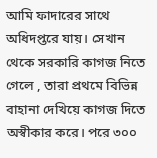আমি ফাদারের সাথে অধিদপ্তরে যায়। সেখান থেকে সরকারি কাগজ নিতে গেলে , তারা প্রথমে বিভিন্ন বাহানা দেখিয়ে কাগজ দিতে অস্বীকার করে। পরে ৩০০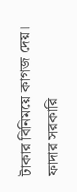টাকার বিনিময়ে কাগজ দেয়। ফাদার সরকারি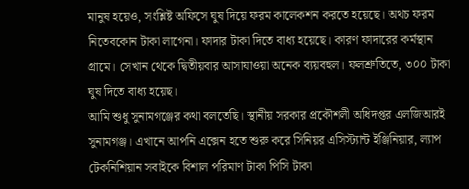মানুষ হয়েও, সংশ্লিষ্ট অফিসে ঘুষ দিয়ে ফরম কালেকশন করতে হয়েছে। অথচ ফরম নিতেবকোন টাকা লাগেনা। ফাদার টাকা দিতে বাধ্য হয়েছে। কারণ ফাদারের কর্মস্থান গ্রামে। সেখান থেকে দ্বিতীয়বার আসাযাওয়া অনেক ব্যয়বহুল। ফলশ্রুতিতে, ৩০০ টাকা ঘুষ দিতে বাধ্য হয়েছ।
আমি শুধু সুনামগঞ্জের কথা বলতেছি। স্থানীয় সরকার প্রকৌশলী অধিদপ্তর এলজিআরই সুনামগঞ্জ। এখানে আপনি এক্সেন হতে শুরু করে সিনিয়র এসিস্ট্যান্ট ইঞ্জিনিয়ার, ল্যাপ টেকনিশিয়ান সবাইকে বিশাল পরিমাণ টাকা পিসি টাকা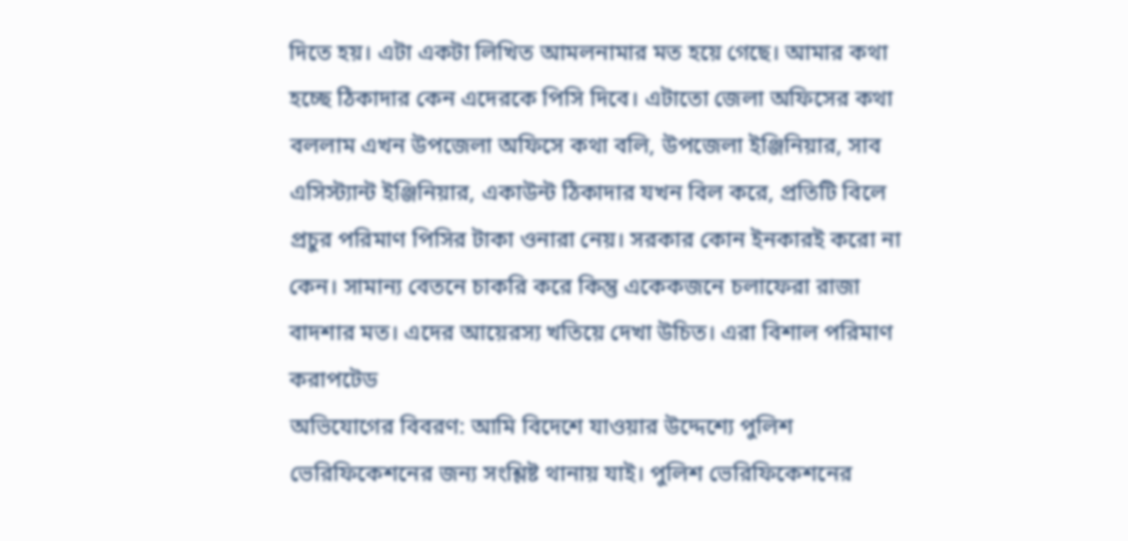দিতে হয়। এটা একটা লিখিত আমলনামার মত হয়ে গেছে। আমার কথা হচ্ছে ঠিকাদার কেন এদেরকে পিসি দিবে। এটাতো জেলা অফিসের কথা বললাম এখন উপজেলা অফিসে কথা বলি, উপজেলা ইঞ্জিনিয়ার, সাব এসিস্ট্যান্ট ইঞ্জিনিয়ার, একাউন্ট ঠিকাদার যখন বিল করে, প্রতিটি বিলে প্রচুর পরিমাণ পিসির টাকা ওনারা নেয়। সরকার কোন ইনকারই করো না কেন। সামান্য বেতনে চাকরি করে কিন্তু একেকজনে চলাফেরা রাজা বাদশার মত। এদের আয়েরস্য খতিয়ে দেখা উচিত। এরা বিশাল পরিমাণ করাপটেড
অভিযোগের বিবরণ: আমি বিদেশে যাওয়ার উদ্দেশ্যে পুলিশ ভেরিফিকেশনের জন্য সংশ্লিষ্ট থানায় যাই। পুলিশ ভেরিফিকেশনের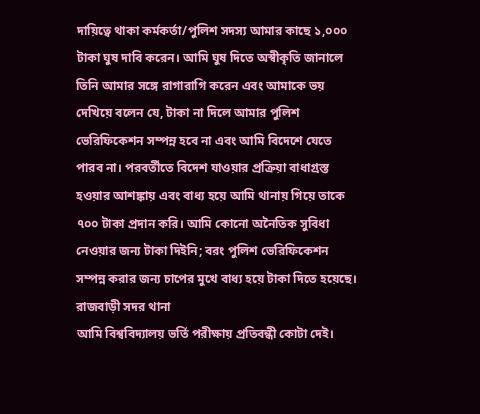দায়িত্বে থাকা কর্মকর্তা/পুলিশ সদস্য আমার কাছে ১,০০০ টাকা ঘুষ দাবি করেন। আমি ঘুষ দিতে অস্বীকৃতি জানালে তিনি আমার সঙ্গে রাগারাগি করেন এবং আমাকে ভয় দেখিয়ে বলেন যে, টাকা না দিলে আমার পুলিশ ভেরিফিকেশন সম্পন্ন হবে না এবং আমি বিদেশে যেতে পারব না। পরবর্তীতে বিদেশ যাওয়ার প্রক্রিয়া বাধাগ্রস্ত হওয়ার আশঙ্কায় এবং বাধ্য হয়ে আমি থানায় গিয়ে তাকে ৭০০ টাকা প্রদান করি। আমি কোনো অনৈতিক সুবিধা নেওয়ার জন্য টাকা দিইনি; বরং পুলিশ ভেরিফিকেশন সম্পন্ন করার জন্য চাপের মুখে বাধ্য হয়ে টাকা দিতে হয়েছে। রাজবাড়ী সদর থানা
আমি বিশ্ববিদ্যালয় ভর্তি পরীক্ষায় প্রতিবন্ধী কোটা দেই।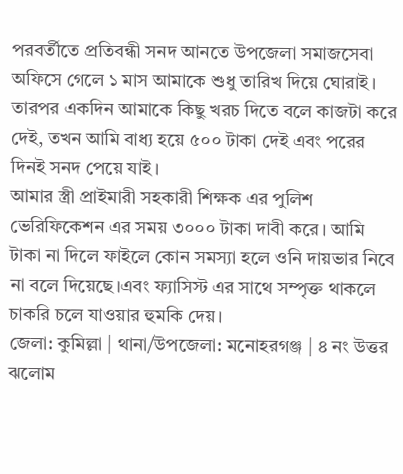পরবর্তীতে প্রতিবন্ধী সনদ আনতে উপজেলা সমাজসেবা অফিসে গেলে ১ মাস আমাকে শুধু তারিখ দিয়ে ঘোরাই। তারপর একদিন আমাকে কিছু খরচ দিতে বলে কাজটা করে দেই, তখন আমি বাধ্য হয়ে ৫০০ টাকা দেই এবং পরের দিনই সনদ পেয়ে যাই।
আমার স্ত্রী প্রাইমারী সহকারী শিক্ষক এর পুলিশ ভেরিফিকেশন এর সময় ৩০০০ টাকা দাবী করে। আমি টাকা না দিলে ফাইলে কোন সমস্যা হলে ওনি দায়ভার নিবে না বলে দিয়েছে।এবং ফ্যাসিস্ট এর সাথে সম্পৃক্ত থাকলে চাকরি চলে যাওয়ার হুমকি দেয়।
জেলা: কুমিল্লা | থানা/উপজেলা: মনোহরগঞ্জ | ৪ নং উত্তর ঝলোম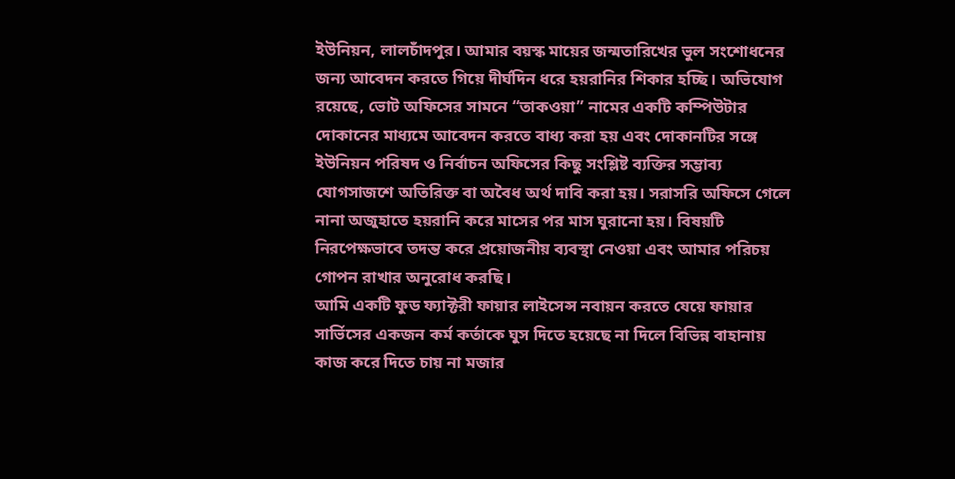ইউনিয়ন, লালচাঁদপুর। আমার বয়স্ক মায়ের জন্মতারিখের ভুল সংশোধনের জন্য আবেদন করতে গিয়ে দীর্ঘদিন ধরে হয়রানির শিকার হচ্ছি। অভিযোগ রয়েছে, ভোট অফিসের সামনে “তাকওয়া” নামের একটি কম্পিউটার দোকানের মাধ্যমে আবেদন করতে বাধ্য করা হয় এবং দোকানটির সঙ্গে ইউনিয়ন পরিষদ ও নির্বাচন অফিসের কিছু সংশ্লিষ্ট ব্যক্তির সম্ভাব্য যোগসাজশে অতিরিক্ত বা অবৈধ অর্থ দাবি করা হয়। সরাসরি অফিসে গেলে নানা অজুহাতে হয়রানি করে মাসের পর মাস ঘুরানো হয়। বিষয়টি নিরপেক্ষভাবে তদন্ত করে প্রয়োজনীয় ব্যবস্থা নেওয়া এবং আমার পরিচয় গোপন রাখার অনুরোধ করছি।
আমি একটি ফুড ফ্যাক্টরী ফায়ার লাইসেন্স নবায়ন করতে যেয়ে ফায়ার সার্ভিসের একজন কর্ম কর্তাকে ঘুস দিতে হয়েছে না দিলে বিভিন্ন বাহানায় কাজ করে দিতে চায় না মজার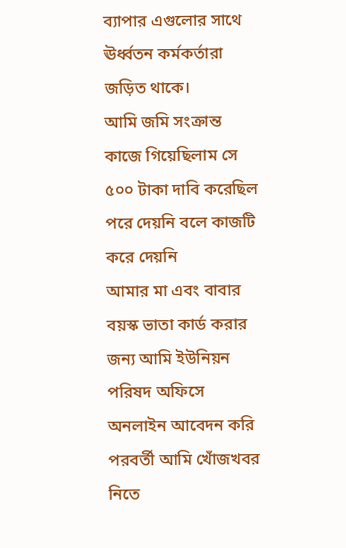ব্যাপার এগুলোর সাথে ঊর্ধ্বতন কর্মকর্তারা জড়িত থাকে।
আমি জমি সংক্রান্ত কাজে গিয়েছিলাম সে ৫০০ টাকা দাবি করেছিল পরে দেয়নি বলে কাজটি করে দেয়নি
আমার মা এবং বাবার বয়স্ক ভাতা কার্ড করার জন্য আমি ইউনিয়ন পরিষদ অফিসে অনলাইন আবেদন করি পরবর্তী আমি খোঁজখবর নিতে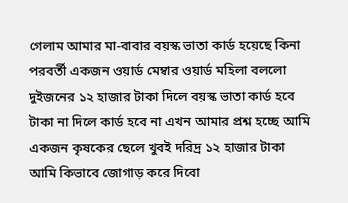গেলাম আমার মা-বাবার বয়স্ক ভাতা কার্ড হয়েছে কিনা পরবর্তী একজন ওয়ার্ড মেম্বার ওয়ার্ড মহিলা বললো দুইজনের ১২ হাজার টাকা দিলে বয়স্ক ভাতা কার্ড হবে টাকা না দিলে কার্ড হবে না এখন আমার প্রশ্ন হচ্ছে আমি একজন কৃষকের ছেলে খুবই দরিদ্র ১২ হাজার টাকা আমি কিভাবে জোগাড় করে দিবো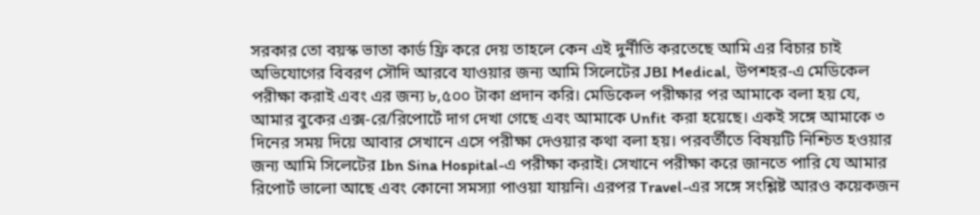সরকার তো বয়স্ক ভাতা কার্ড ফ্রি করে দেয় তাহলে কেন এই দুর্নীতি করতেছে আমি এর বিচার চাই
অভিযোগের বিবরণ সৌদি আরবে যাওয়ার জন্য আমি সিলেটের JBI Medical, উপশহর-এ মেডিকেল পরীক্ষা করাই এবং এর জন্য ৮,৫০০ টাকা প্রদান করি। মেডিকেল পরীক্ষার পর আমাকে বলা হয় যে, আমার বুকের এক্স-রে/রিপোর্টে দাগ দেখা গেছে এবং আমাকে Unfit করা হয়েছে। একই সঙ্গে আমাকে ৩ দিনের সময় দিয়ে আবার সেখানে এসে পরীক্ষা দেওয়ার কথা বলা হয়। পরবর্তীতে বিষয়টি নিশ্চিত হওয়ার জন্য আমি সিলেটের Ibn Sina Hospital-এ পরীক্ষা করাই। সেখানে পরীক্ষা করে জানতে পারি যে আমার রিপোর্ট ভালো আছে এবং কোনো সমস্যা পাওয়া যায়নি। এরপর Travel-এর সঙ্গে সংশ্লিষ্ট আরও কয়েকজন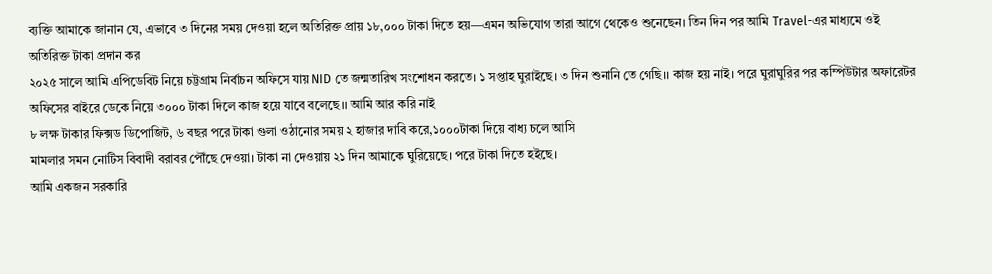ব্যক্তি আমাকে জানান যে, এভাবে ৩ দিনের সময় দেওয়া হলে অতিরিক্ত প্রায় ১৮,০০০ টাকা দিতে হয়—এমন অভিযোগ তারা আগে থেকেও শুনেছেন। তিন দিন পর আমি Travel-এর মাধ্যমে ওই অতিরিক্ত টাকা প্রদান কর
২০২৫ সালে আমি এপিডেবিট নিয়ে চট্টগ্রাম নির্বাচন অফিসে যায় NID তে জন্মতারিখ সংশোধন করতে। ১ সপ্তাহ ঘুরাইছে। ৩ দিন শুনানি তে গেছি।। কাজ হয় নাই। পরে ঘুরাঘুরির পর কম্পিউটার অফারেটর অফিসের বাইরে ডেকে নিয়ে ৩০০০ টাকা দিলে কাজ হয়ে যাবে বলেছে।। আমি আর করি নাই
৮ লক্ষ টাকার ফিক্সড ডিপোজিট, ৬ বছর পরে টাকা গুলা ওঠানোর সময় ২ হাজার দাবি করে,১০০০টাকা দিয়ে বাধ্য চলে আসি
মামলার সমন নোটিস বিবাদী বরাবর পৌঁছে দেওয়া। টাকা না দেওয়ায় ২১ দিন আমাকে ঘুরিয়েছে। পরে টাকা দিতে হইছে।
আমি একজন সরকারি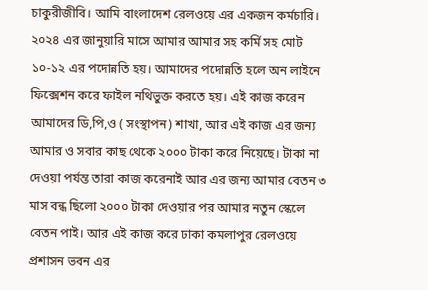চাকুরীজীবি। আমি বাংলাদেশ রেলওয়ে এর একজন কর্মচারি। ২০২৪ এর জানুয়ারি মাসে আমার আমার সহ কর্মি সহ মোট ১০-১২ এর পদোন্নতি হয়। আমাদের পদোন্নতি হলে অন লাইনে ফিক্সেশন করে ফাইল নথিভুক্ত করতে হয়। এই কাজ করেন আমাদের ডি,পি,ও ( সংস্থাপন) শাখা, আর এই কাজ এর জন্য আমার ও সবার কাছ থেকে ২০০০ টাকা করে নিয়েছে। টাকা না দেওয়া পর্যন্ত তারা কাজ করেনাই আর এর জন্য আমার বেতন ৩ মাস বন্ধ ছিলো ২০০০ টাকা দেওয়ার পর আমার নতুন স্কেলে বেতন পাই। আর এই কাজ করে ঢাকা কমলাপুর রেলওয়ে প্রশাসন ভবন এর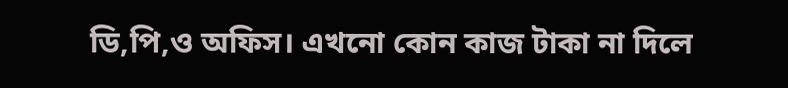ডি,পি,ও অফিস। এখনো কোন কাজ টাকা না দিলে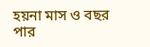হয়না মাস ও বছর পার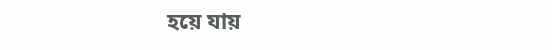হয়ে যায়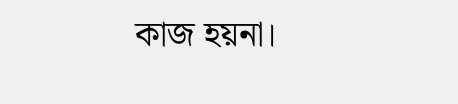কাজ হয়না।